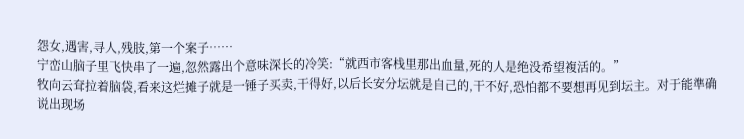怨女,遇害,寻人,残肢,第一个案子……
宁峦山脑子里飞快串了一遍,忽然露出个意味深长的冷笑:“就西市客栈里那出血量,死的人是绝没希望複活的。”
牧向云耷拉着脑袋,看来这烂摊子就是一锤子买卖,干得好,以后长安分坛就是自己的,干不好,恐怕都不要想再见到坛主。对于能準确说出现场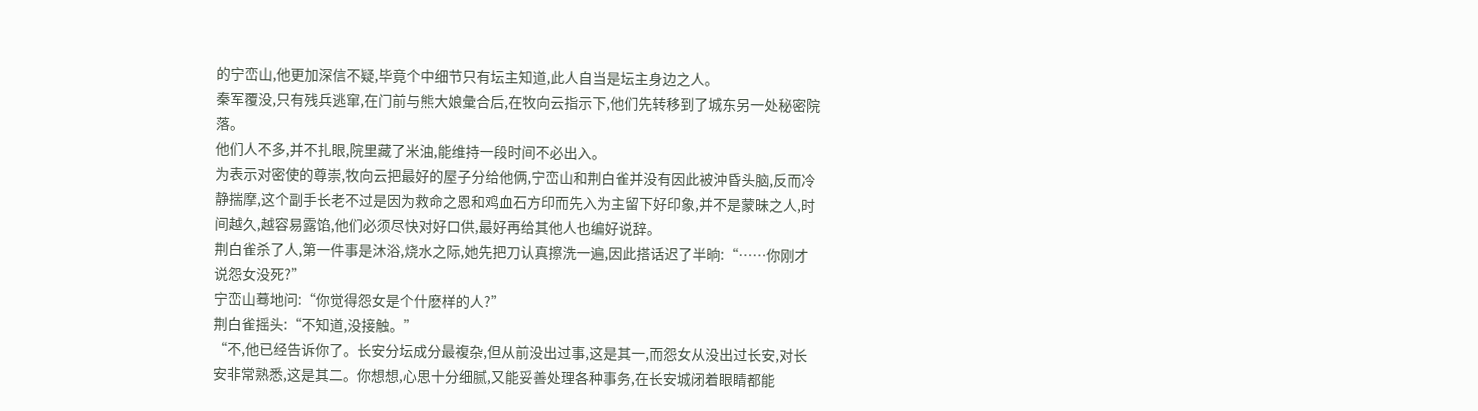的宁峦山,他更加深信不疑,毕竟个中细节只有坛主知道,此人自当是坛主身边之人。
秦军覆没,只有残兵逃窜,在门前与熊大娘彙合后,在牧向云指示下,他们先转移到了城东另一处秘密院落。
他们人不多,并不扎眼,院里藏了米油,能维持一段时间不必出入。
为表示对密使的尊崇,牧向云把最好的屋子分给他俩,宁峦山和荆白雀并没有因此被沖昏头脑,反而冷静揣摩,这个副手长老不过是因为救命之恩和鸡血石方印而先入为主留下好印象,并不是蒙昧之人,时间越久,越容易露馅,他们必须尽快对好口供,最好再给其他人也编好说辞。
荆白雀杀了人,第一件事是沐浴,烧水之际,她先把刀认真擦洗一遍,因此搭话迟了半晌:“……你刚才说怨女没死?”
宁峦山蓦地问:“你觉得怨女是个什麽样的人?”
荆白雀摇头:“不知道,没接触。”
“不,他已经告诉你了。长安分坛成分最複杂,但从前没出过事,这是其一,而怨女从没出过长安,对长安非常熟悉,这是其二。你想想,心思十分细腻,又能妥善处理各种事务,在长安城闭着眼睛都能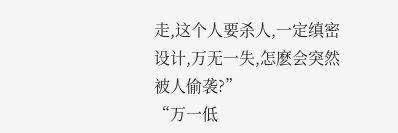走,这个人要杀人,一定缜密设计,万无一失,怎麽会突然被人偷袭?”
“万一低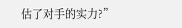估了对手的实力?”